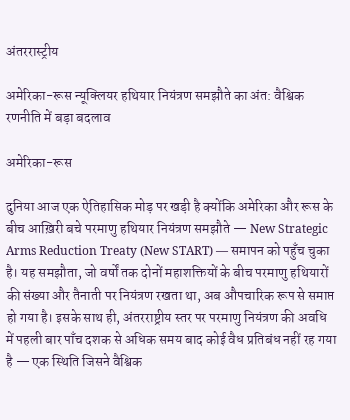अंतररास्ट्रीय

अमेरिका-रूस न्यूक्लियर हथियार नियंत्रण समझौते का अंत: वैश्विक रणनीति में बड़ा बदलाव

अमेरिका-रूस

दुनिया आज एक ऐतिहासिक मोड़ पर खड़ी है क्योंकि अमेरिका और रूस के बीच आख़िरी बचे परमाणु हथियार नियंत्रण समझौते — New Strategic Arms Reduction Treaty (New START) — समापन को पहुँच चुका है। यह समझौता, जो वर्षों तक दोनों महाशक्तियों के बीच परमाणु हथियारों की संख्या और तैनाती पर नियंत्रण रखता था, अब औपचारिक रूप से समाप्त हो गया है। इसके साथ ही, अंतरराष्ट्रीय स्तर पर परमाणु नियंत्रण की अवधि में पहली बार पाँच दशक से अधिक समय बाद कोई वैध प्रतिबंध नहीं रह गया है — एक स्थिति जिसने वैश्विक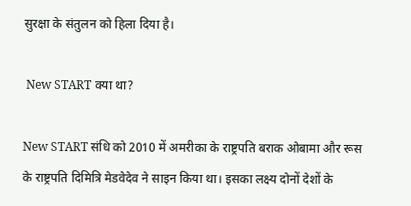सुरक्षा के संतुलन को हिला दिया है।

 New START क्या था?

New START संधि को 2010 में अमरीका के राष्ट्रपति बराक ओबामा और रूस के राष्ट्रपति दिमित्रि मेडवेदेव ने साइन किया था। इसका लक्ष्य दोनों देशों के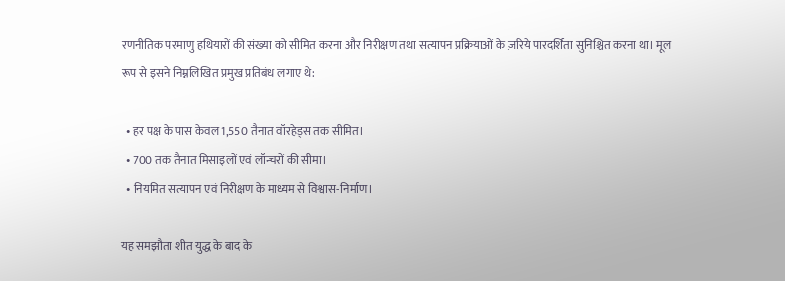रणनीतिक परमाणु हथियारों की संख्या को सीमित करना और निरीक्षण तथा सत्यापन प्रक्रियाओं के ज़रिये पारदर्शिता सुनिश्चित करना था। मूल रूप से इसने निम्नलिखित प्रमुख प्रतिबंध लगाए थे:

  • हर पक्ष के पास केवल 1,550 तैनात वॉरहेड्स तक सीमित।
  • 700 तक तैनात मिसाइलों एवं लॉन्चरों की सीमा।
  • नियमित सत्यापन एवं निरीक्षण के माध्यम से विश्वास-निर्माण।

यह समझौता शीत युद्ध के बाद के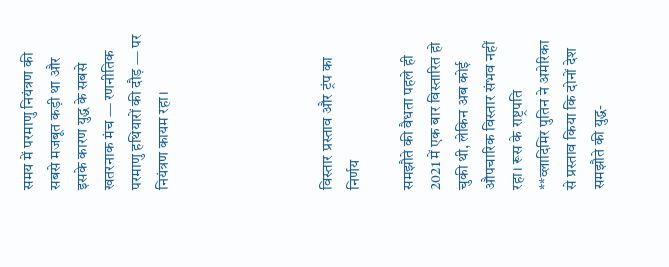समय में परमाणु नियंत्रण की सबसे मजबूत कड़ी था और इसके कारण युद्ध के सबसे खतरनाक मंच — रणनीतिक परमाणु हथियारों की दौड़ — पर नियंत्रण कायम रहा।





विस्तार प्रस्ताव और ट्रंप का निर्णय

समझौते की वैधता पहले ही 2021 में एक बार विस्तारित हो चुकी थी, लेकिन अब कोई औपचारिक विस्तार संभव नहीं रहा। रूस के राष्ट्रपति **व्लादिमिर पुतिन ने अमेरिका से प्रस्ताव किया कि दोनों देश समझौते की युद्ध-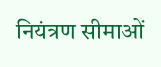नियंत्रण सीमाओं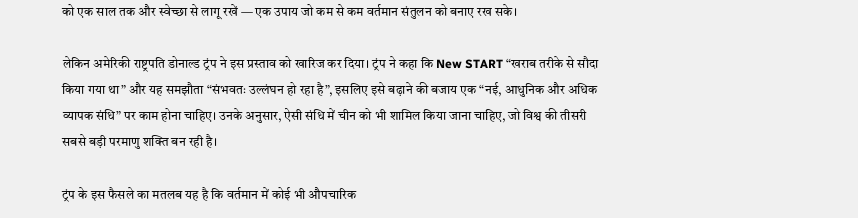को एक साल तक और स्वेच्छा से लागू रखें — एक उपाय जो कम से कम वर्तमान संतुलन को बनाए रख सके।

लेकिन अमेरिकी राष्ट्रपति डोनाल्ड ट्रंप ने इस प्रस्ताव को खारिज कर दिया। ट्रंप ने कहा कि New START “खराब तरीके से सौदा किया गया था” और यह समझौता “संभवतः उल्लंघन हो रहा है”, इसलिए इसे बढ़ाने की बजाय एक “नई, आधुनिक और अधिक व्यापक संधि” पर काम होना चाहिए। उनके अनुसार, ऐसी संधि में चीन को भी शामिल किया जाना चाहिए, जो विश्व की तीसरी सबसे बड़ी परमाणु शक्ति बन रही है।

ट्रंप के इस फैसले का मतलब यह है कि वर्तमान में कोई भी औपचारिक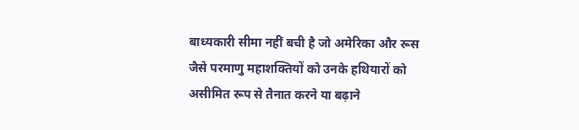बाध्यकारी सीमा नहीं बची है जो अमेरिका और रूस जैसे परमाणु महाशक्तियों को उनके हथियारों को असीमित रूप से तैनात करने या बढ़ाने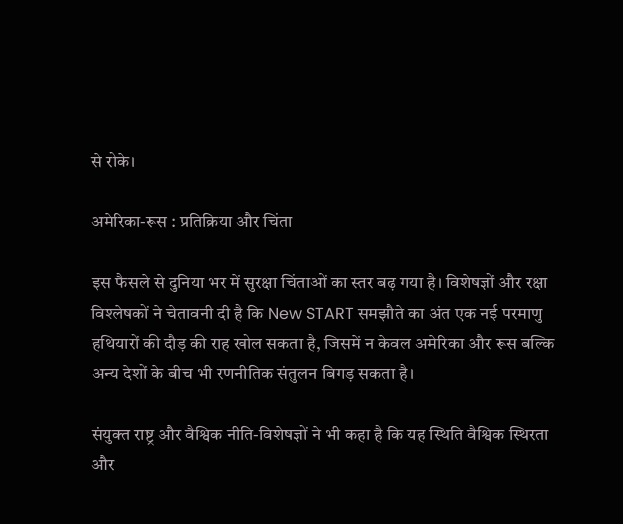से रोके।

अमेरिका-रूस : प्रतिक्रिया और चिंता

इस फैसले से दुनिया भर में सुरक्षा चिंताओं का स्तर बढ़ गया है। विशेषज्ञों और रक्षा विश्लेषकों ने चेतावनी दी है कि New START समझौते का अंत एक नई परमाणु हथियारों की दौड़ की राह खोल सकता है, जिसमें न केवल अमेरिका और रूस बल्कि अन्य देशों के बीच भी रणनीतिक संतुलन बिगड़ सकता है।

संयुक्त राष्ट्र और वैश्विक नीति-विशेषज्ञों ने भी कहा है कि यह स्थिति वैश्विक स्थिरता और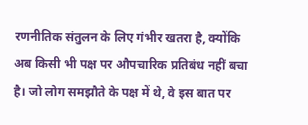रणनीतिक संतुलन के लिए गंभीर खतरा है, क्योंकि अब किसी भी पक्ष पर औपचारिक प्रतिबंध नहीं बचा है। जो लोग समझौते के पक्ष में थे, वे इस बात पर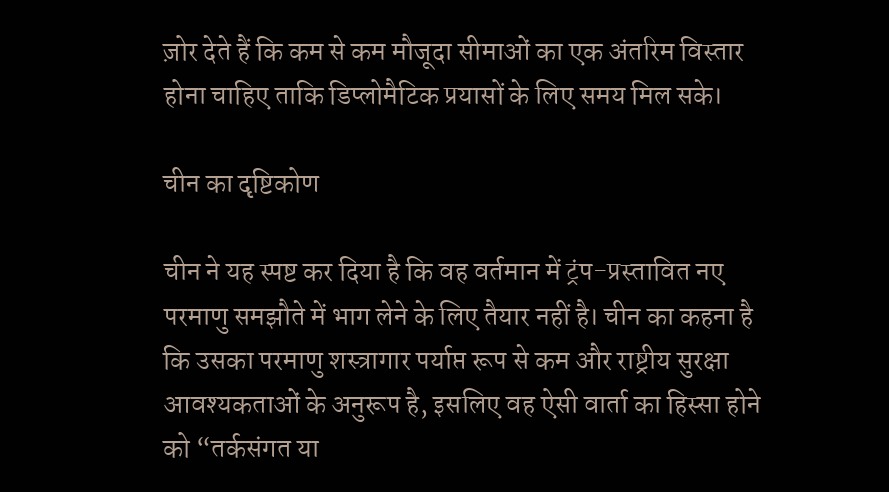ज़ोर देते हैं कि कम से कम मौजूदा सीमाओं का एक अंतरिम विस्तार होना चाहिए ताकि डिप्लोमैटिक प्रयासों के लिए समय मिल सके।

चीन का दृष्टिकोण

चीन ने यह स्पष्ट कर दिया है कि वह वर्तमान में ट्रंप-प्रस्तावित नए परमाणु समझौते में भाग लेने के लिए तैयार नहीं है। चीन का कहना है कि उसका परमाणु शस्त्रागार पर्याप्त रूप से कम और राष्ट्रीय सुरक्षा आवश्यकताओं के अनुरूप है, इसलिए वह ऐसी वार्ता का हिस्सा होने को “तर्कसंगत या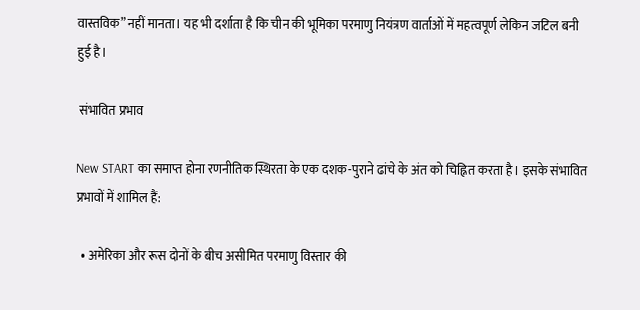वास्तविक” नहीं मानता। यह भी दर्शाता है कि चीन की भूमिका परमाणु नियंत्रण वार्ताओं में महत्वपूर्ण लेकिन जटिल बनी हुई है।

 संभावित प्रभाव

New START का समाप्त होना रणनीतिक स्थिरता के एक दशक-पुराने ढांचे के अंत को चिह्नित करता है। इसके संभावित प्रभावों में शामिल हैं:

  • अमेरिका और रूस दोनों के बीच असीमित परमाणु विस्तार की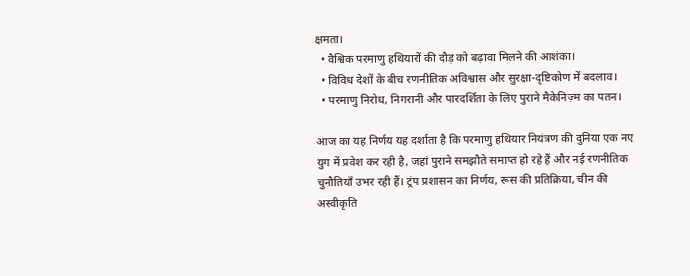क्षमता।
  • वैश्विक परमाणु हथियारों की दौड़ को बढ़ावा मिलने की आशंका।
  • विविध देशों के बीच रणनीतिक अविश्वास और सुरक्षा-दृष्टिकोण में बदलाव।
  • परमाणु निरोध, निगरानी और पारदर्शिता के लिए पुराने मैकेनिज़्म का पतन।

आज का यह निर्णय यह दर्शाता है कि परमाणु हथियार नियंत्रण की दुनिया एक नए युग में प्रवेश कर रही है, जहां पुराने समझौते समाप्त हो रहे हैं और नई रणनीतिक चुनौतियाँ उभर रही हैं। ट्रंप प्रशासन का निर्णय, रूस की प्रतिक्रिया, चीन की अस्वीकृति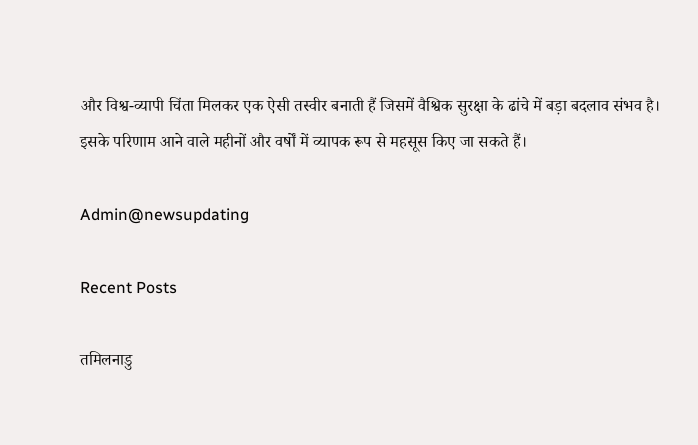और विश्व-व्यापी चिंता मिलकर एक ऐसी तस्वीर बनाती हैं जिसमें वैश्विक सुरक्षा के ढांचे में बड़ा बदलाव संभव है। इसके परिणाम आने वाले महीनों और वर्षों में व्यापक रूप से महसूस किए जा सकते हैं।

Admin@newsupdating

Recent Posts

तमिलनाडु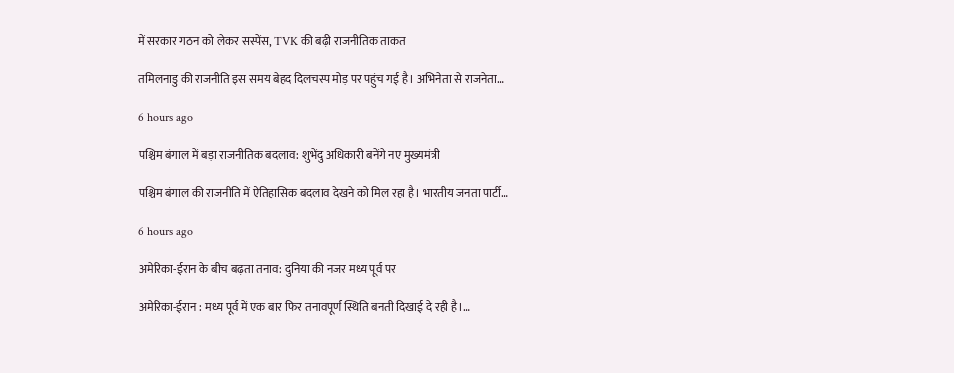में सरकार गठन को लेकर सस्पेंस, TVK की बढ़ी राजनीतिक ताकत

तमिलनाडु की राजनीति इस समय बेहद दिलचस्प मोड़ पर पहुंच गई है। अभिनेता से राजनेता…

6 hours ago

पश्चिम बंगाल में बड़ा राजनीतिक बदलाव: शुभेंदु अधिकारी बनेंगे नए मुख्यमंत्री

पश्चिम बंगाल की राजनीति में ऐतिहासिक बदलाव देखने को मिल रहा है। भारतीय जनता पार्टी…

6 hours ago

अमेरिका-ईरान के बीच बढ़ता तनाव: दुनिया की नजर मध्य पूर्व पर

अमेरिका-ईरान : मध्य पूर्व में एक बार फिर तनावपूर्ण स्थिति बनती दिखाई दे रही है।…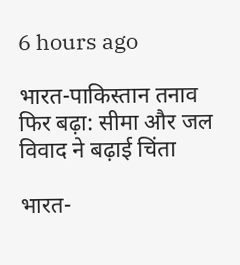6 hours ago

भारत-पाकिस्तान तनाव फिर बढ़ा: सीमा और जल विवाद ने बढ़ाई चिंता

भारत-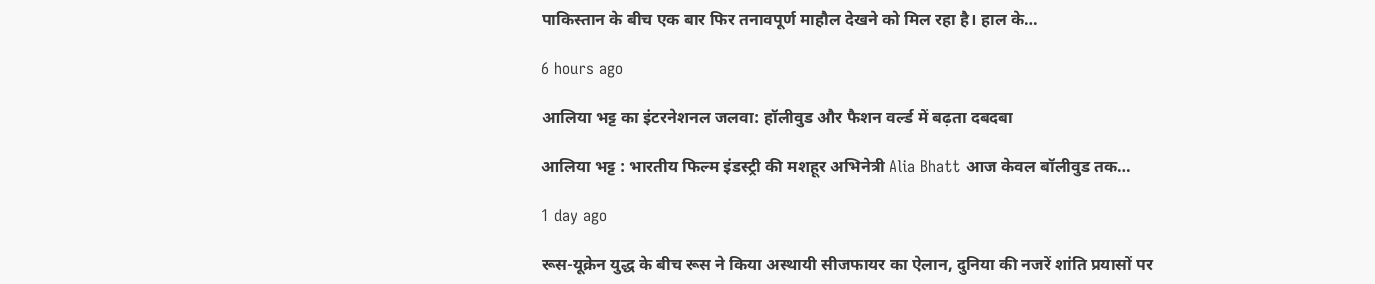पाकिस्तान के बीच एक बार फिर तनावपूर्ण माहौल देखने को मिल रहा है। हाल के…

6 hours ago

आलिया भट्ट का इंटरनेशनल जलवा: हॉलीवुड और फैशन वर्ल्ड में बढ़ता दबदबा

आलिया भट्ट : भारतीय फिल्म इंडस्ट्री की मशहूर अभिनेत्री Alia Bhatt आज केवल बॉलीवुड तक…

1 day ago

रूस-यूक्रेन युद्ध के बीच रूस ने किया अस्थायी सीजफायर का ऐलान, दुनिया की नजरें शांति प्रयासों पर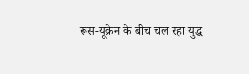रूस-यूक्रेन के बीच चल रहा युद्ध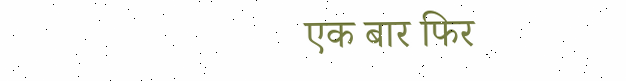एक बार फिर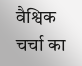वैश्विक चर्चा का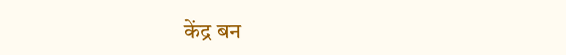केंद्र बन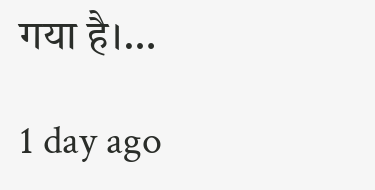गया है।…

1 day ago